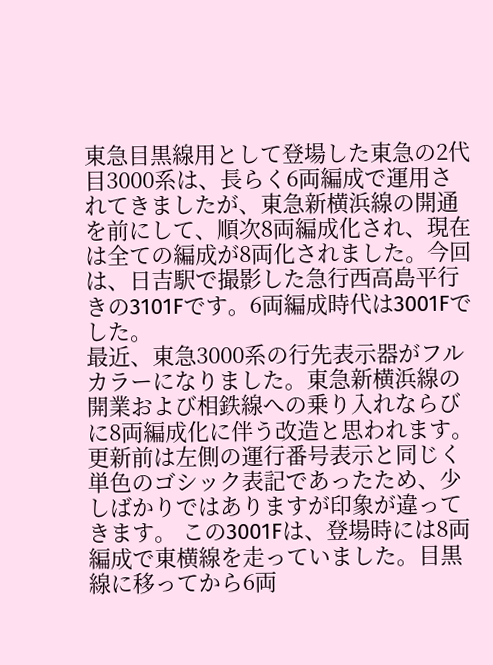東急目黒線用として登場した東急の2代目3000系は、長らく6両編成で運用されてきましたが、東急新横浜線の開通を前にして、順次8両編成化され、現在は全ての編成が8両化されました。今回は、日吉駅で撮影した急行西高島平行きの3101Fです。6両編成時代は3001Fでした。
最近、東急3000系の行先表示器がフルカラーになりました。東急新横浜線の開業および相鉄線への乗り入れならびに8両編成化に伴う改造と思われます。更新前は左側の運行番号表示と同じく単色のゴシック表記であったため、少しばかりではありますが印象が違ってきます。 この3001Fは、登場時には8両編成で東横線を走っていました。目黒線に移ってから6両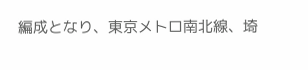編成となり、東京メトロ南北線、埼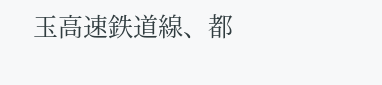玉高速鉄道線、都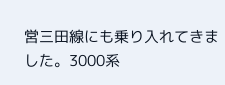営三田線にも乗り入れてきました。3000系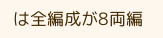は全編成が8両編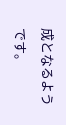成となるようです。